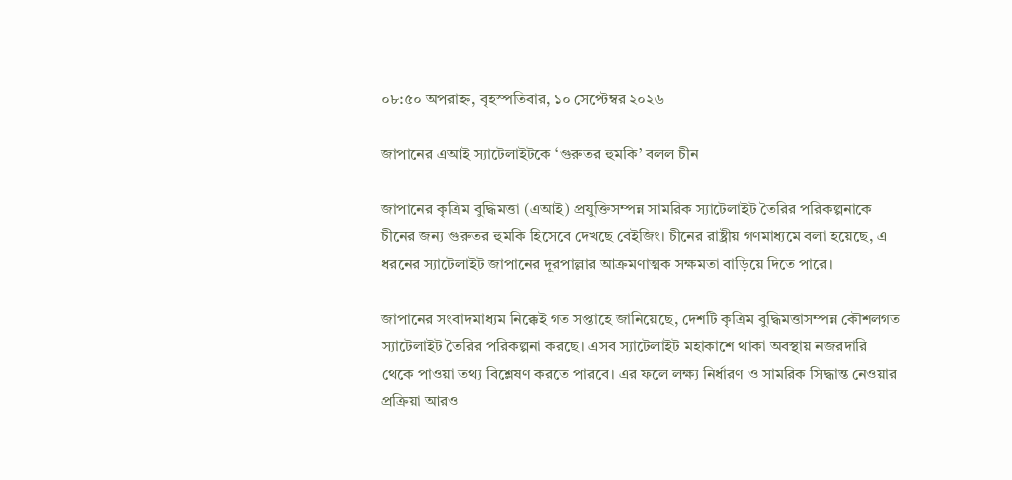০৮:৫০ অপরাহ্ন, বৃহস্পতিবার, ১০ সেপ্টেম্বর ২০২৬

জাপানের এআই স্যাটেলাইটকে ‘গুরুতর হুমকি’ বলল চীন

জাপানের কৃত্রিম বুদ্ধিমত্তা (এআই) প্রযুক্তিসম্পন্ন সামরিক স্যাটেলাইট তৈরির পরিকল্পনাকে চীনের জন্য গুরুতর হুমকি হিসেবে দেখছে বেইজিং। চীনের রাষ্ট্রীয় গণমাধ্যমে বলা হয়েছে, এ ধরনের স্যাটেলাইট জাপানের দূরপাল্লার আক্রমণাত্মক সক্ষমতা বাড়িয়ে দিতে পারে।

জাপানের সংবাদমাধ্যম নিক্কেই গত সপ্তাহে জানিয়েছে, দেশটি কৃত্রিম বুদ্ধিমত্তাসম্পন্ন কৌশলগত স্যাটেলাইট তৈরির পরিকল্পনা করছে। এসব স্যাটেলাইট মহাকাশে থাকা অবস্থায় নজরদারি থেকে পাওয়া তথ্য বিশ্লেষণ করতে পারবে। এর ফলে লক্ষ্য নির্ধারণ ও সামরিক সিদ্ধান্ত নেওয়ার প্রক্রিয়া আরও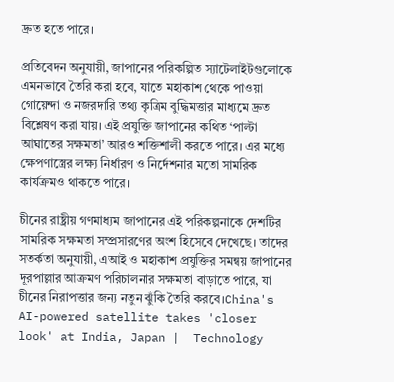দ্রুত হতে পারে।

প্রতিবেদন অনুযায়ী, জাপানের পরিকল্পিত স্যাটেলাইটগুলোকে এমনভাবে তৈরি করা হবে, যাতে মহাকাশ থেকে পাওয়া গোয়েন্দা ও নজরদারি তথ্য কৃত্রিম বুদ্ধিমত্তার মাধ্যমে দ্রুত বিশ্লেষণ করা যায়। এই প্রযুক্তি জাপানের কথিত ‘পাল্টা আঘাতের সক্ষমতা’ আরও শক্তিশালী করতে পারে। এর মধ্যে ক্ষেপণাস্ত্রের লক্ষ্য নির্ধারণ ও নির্দেশনার মতো সামরিক কার্যক্রমও থাকতে পারে।

চীনের রাষ্ট্রীয় গণমাধ্যম জাপানের এই পরিকল্পনাকে দেশটির সামরিক সক্ষমতা সম্প্রসারণের অংশ হিসেবে দেখেছে। তাদের সতর্কতা অনুযায়ী, এআই ও মহাকাশ প্রযুক্তির সমন্বয় জাপানের দূরপাল্লার আক্রমণ পরিচালনার সক্ষমতা বাড়াতে পারে, যা চীনের নিরাপত্তার জন্য নতুন ঝুঁকি তৈরি করবে।China's AI-powered satellite takes 'closer look' at India, Japan |  Technology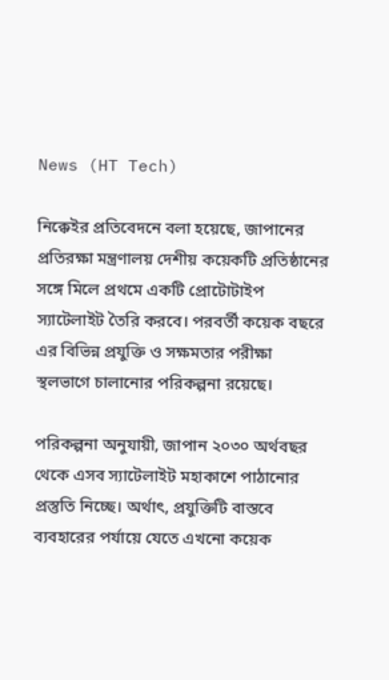News (HT Tech)

নিক্কেইর প্রতিবেদনে বলা হয়েছে, জাপানের প্রতিরক্ষা মন্ত্রণালয় দেশীয় কয়েকটি প্রতিষ্ঠানের সঙ্গে মিলে প্রথমে একটি প্রোটোটাইপ স্যাটেলাইট তৈরি করবে। পরবর্তী কয়েক বছরে এর বিভিন্ন প্রযুক্তি ও সক্ষমতার পরীক্ষা স্থলভাগে চালানোর পরিকল্পনা রয়েছে।

পরিকল্পনা অনুযায়ী, জাপান ২০৩০ অর্থবছর থেকে এসব স্যাটেলাইট মহাকাশে পাঠানোর প্রস্তুতি নিচ্ছে। অর্থাৎ, প্রযুক্তিটি বাস্তবে ব্যবহারের পর্যায়ে যেতে এখনো কয়েক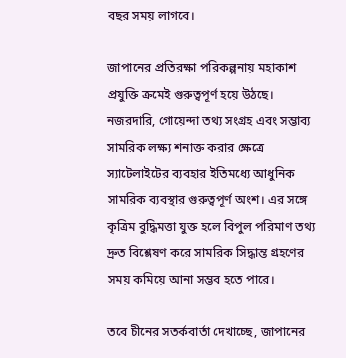বছর সময় লাগবে।

জাপানের প্রতিরক্ষা পরিকল্পনায় মহাকাশ প্রযুক্তি ক্রমেই গুরুত্বপূর্ণ হয়ে উঠছে। নজরদারি, গোয়েন্দা তথ্য সংগ্রহ এবং সম্ভাব্য সামরিক লক্ষ্য শনাক্ত করার ক্ষেত্রে স্যাটেলাইটের ব্যবহার ইতিমধ্যে আধুনিক সামরিক ব্যবস্থার গুরুত্বপূর্ণ অংশ। এর সঙ্গে কৃত্রিম বুদ্ধিমত্তা যুক্ত হলে বিপুল পরিমাণ তথ্য দ্রুত বিশ্লেষণ করে সামরিক সিদ্ধান্ত গ্রহণের সময় কমিয়ে আনা সম্ভব হতে পারে।

তবে চীনের সতর্কবার্তা দেখাচ্ছে, জাপানের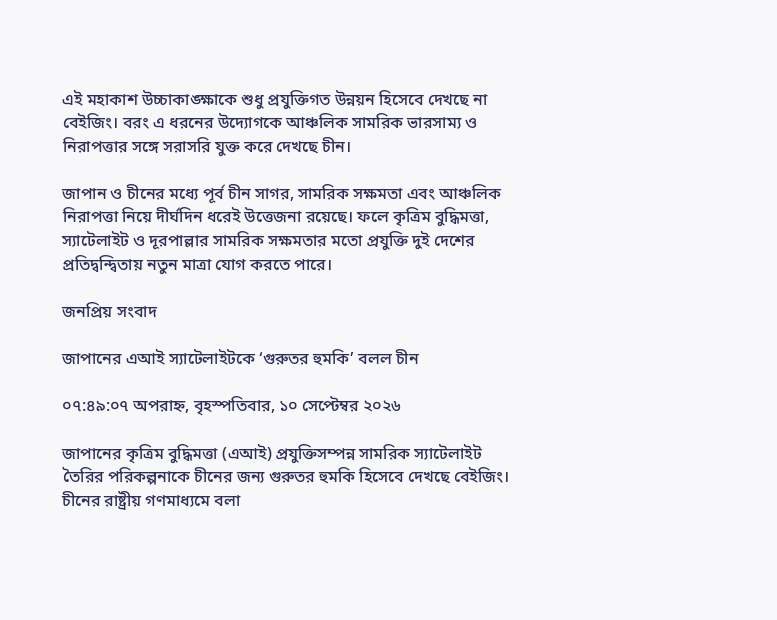এই মহাকাশ উচ্চাকাঙ্ক্ষাকে শুধু প্রযুক্তিগত উন্নয়ন হিসেবে দেখছে না বেইজিং। বরং এ ধরনের উদ্যোগকে আঞ্চলিক সামরিক ভারসাম্য ও নিরাপত্তার সঙ্গে সরাসরি যুক্ত করে দেখছে চীন।

জাপান ও চীনের মধ্যে পূর্ব চীন সাগর, সামরিক সক্ষমতা এবং আঞ্চলিক নিরাপত্তা নিয়ে দীর্ঘদিন ধরেই উত্তেজনা রয়েছে। ফলে কৃত্রিম বুদ্ধিমত্তা, স্যাটেলাইট ও দূরপাল্লার সামরিক সক্ষমতার মতো প্রযুক্তি দুই দেশের প্রতিদ্বন্দ্বিতায় নতুন মাত্রা যোগ করতে পারে।

জনপ্রিয় সংবাদ

জাপানের এআই স্যাটেলাইটকে ‘গুরুতর হুমকি’ বলল চীন

০৭:৪৯:০৭ অপরাহ্ন, বৃহস্পতিবার, ১০ সেপ্টেম্বর ২০২৬

জাপানের কৃত্রিম বুদ্ধিমত্তা (এআই) প্রযুক্তিসম্পন্ন সামরিক স্যাটেলাইট তৈরির পরিকল্পনাকে চীনের জন্য গুরুতর হুমকি হিসেবে দেখছে বেইজিং। চীনের রাষ্ট্রীয় গণমাধ্যমে বলা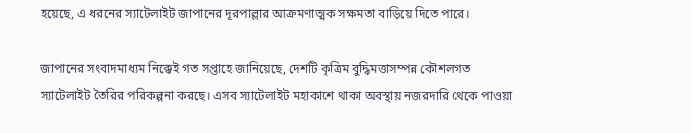হয়েছে, এ ধরনের স্যাটেলাইট জাপানের দূরপাল্লার আক্রমণাত্মক সক্ষমতা বাড়িয়ে দিতে পারে।

জাপানের সংবাদমাধ্যম নিক্কেই গত সপ্তাহে জানিয়েছে, দেশটি কৃত্রিম বুদ্ধিমত্তাসম্পন্ন কৌশলগত স্যাটেলাইট তৈরির পরিকল্পনা করছে। এসব স্যাটেলাইট মহাকাশে থাকা অবস্থায় নজরদারি থেকে পাওয়া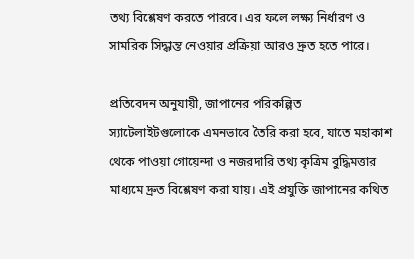তথ্য বিশ্লেষণ করতে পারবে। এর ফলে লক্ষ্য নির্ধারণ ও সামরিক সিদ্ধান্ত নেওয়ার প্রক্রিয়া আরও দ্রুত হতে পারে।

প্রতিবেদন অনুযায়ী, জাপানের পরিকল্পিত স্যাটেলাইটগুলোকে এমনভাবে তৈরি করা হবে, যাতে মহাকাশ থেকে পাওয়া গোয়েন্দা ও নজরদারি তথ্য কৃত্রিম বুদ্ধিমত্তার মাধ্যমে দ্রুত বিশ্লেষণ করা যায়। এই প্রযুক্তি জাপানের কথিত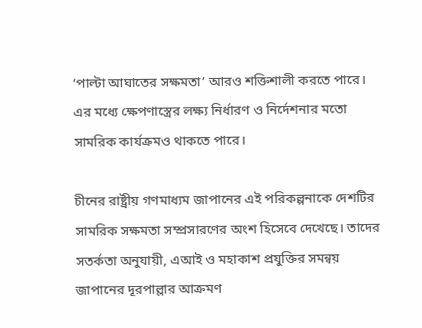‘পাল্টা আঘাতের সক্ষমতা’ আরও শক্তিশালী করতে পারে। এর মধ্যে ক্ষেপণাস্ত্রের লক্ষ্য নির্ধারণ ও নির্দেশনার মতো সামরিক কার্যক্রমও থাকতে পারে।

চীনের রাষ্ট্রীয় গণমাধ্যম জাপানের এই পরিকল্পনাকে দেশটির সামরিক সক্ষমতা সম্প্রসারণের অংশ হিসেবে দেখেছে। তাদের সতর্কতা অনুযায়ী, এআই ও মহাকাশ প্রযুক্তির সমন্বয় জাপানের দূরপাল্লার আক্রমণ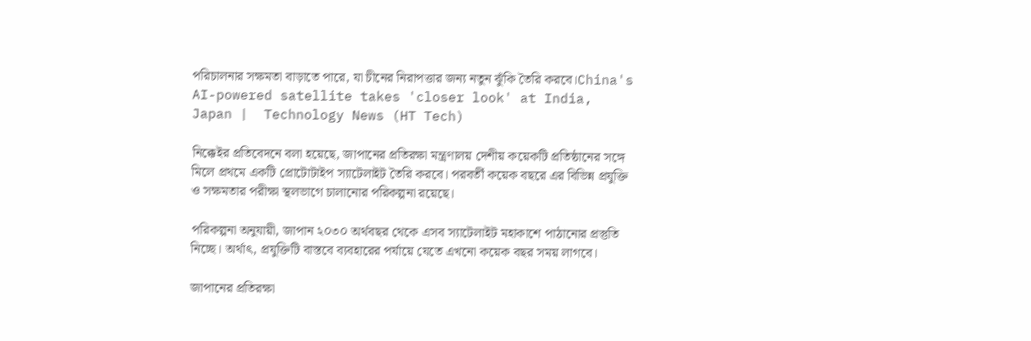পরিচালনার সক্ষমতা বাড়াতে পারে, যা চীনের নিরাপত্তার জন্য নতুন ঝুঁকি তৈরি করবে।China's AI-powered satellite takes 'closer look' at India, Japan |  Technology News (HT Tech)

নিক্কেইর প্রতিবেদনে বলা হয়েছে, জাপানের প্রতিরক্ষা মন্ত্রণালয় দেশীয় কয়েকটি প্রতিষ্ঠানের সঙ্গে মিলে প্রথমে একটি প্রোটোটাইপ স্যাটেলাইট তৈরি করবে। পরবর্তী কয়েক বছরে এর বিভিন্ন প্রযুক্তি ও সক্ষমতার পরীক্ষা স্থলভাগে চালানোর পরিকল্পনা রয়েছে।

পরিকল্পনা অনুযায়ী, জাপান ২০৩০ অর্থবছর থেকে এসব স্যাটেলাইট মহাকাশে পাঠানোর প্রস্তুতি নিচ্ছে। অর্থাৎ, প্রযুক্তিটি বাস্তবে ব্যবহারের পর্যায়ে যেতে এখনো কয়েক বছর সময় লাগবে।

জাপানের প্রতিরক্ষা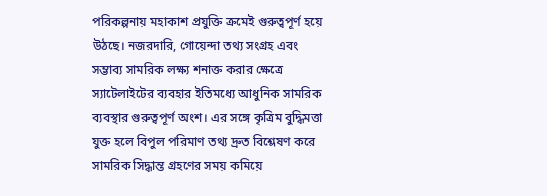পরিকল্পনায় মহাকাশ প্রযুক্তি ক্রমেই গুরুত্বপূর্ণ হয়ে উঠছে। নজরদারি, গোয়েন্দা তথ্য সংগ্রহ এবং সম্ভাব্য সামরিক লক্ষ্য শনাক্ত করার ক্ষেত্রে স্যাটেলাইটের ব্যবহার ইতিমধ্যে আধুনিক সামরিক ব্যবস্থার গুরুত্বপূর্ণ অংশ। এর সঙ্গে কৃত্রিম বুদ্ধিমত্তা যুক্ত হলে বিপুল পরিমাণ তথ্য দ্রুত বিশ্লেষণ করে সামরিক সিদ্ধান্ত গ্রহণের সময় কমিয়ে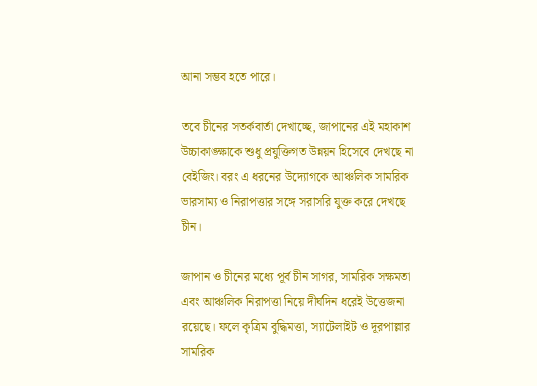আনা সম্ভব হতে পারে।

তবে চীনের সতর্কবার্তা দেখাচ্ছে, জাপানের এই মহাকাশ উচ্চাকাঙ্ক্ষাকে শুধু প্রযুক্তিগত উন্নয়ন হিসেবে দেখছে না বেইজিং। বরং এ ধরনের উদ্যোগকে আঞ্চলিক সামরিক ভারসাম্য ও নিরাপত্তার সঙ্গে সরাসরি যুক্ত করে দেখছে চীন।

জাপান ও চীনের মধ্যে পূর্ব চীন সাগর, সামরিক সক্ষমতা এবং আঞ্চলিক নিরাপত্তা নিয়ে দীর্ঘদিন ধরেই উত্তেজনা রয়েছে। ফলে কৃত্রিম বুদ্ধিমত্তা, স্যাটেলাইট ও দূরপাল্লার সামরিক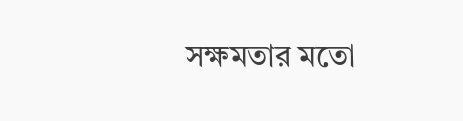সক্ষমতার মতো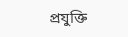প্রযুক্তি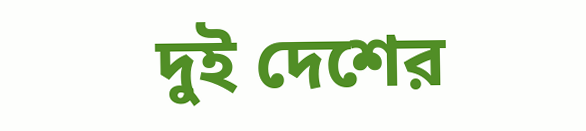দুই দেশের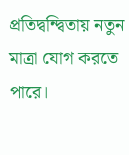প্রতিদ্বন্দ্বিতায় নতুন মাত্রা যোগ করতে পারে।